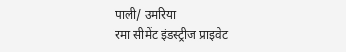पाली/ उमरिया
रमा सीमेंट इंडस्ट्रीज प्राइवेट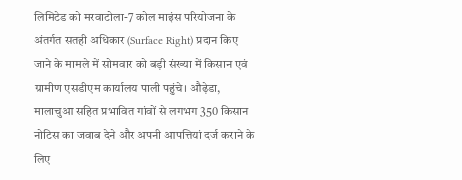लिमिटेड को मरवाटोला-7 कोल माइंस परियोजना के अंतर्गत सतही अधिकार (Surface Right) प्रदान किए जाने के मामले में सोमवार को बड़ी संख्या में किसान एवं ग्रामीण एसडीएम कार्यालय पाली पहुंचे। औढ़ेडा, मालाचुआ सहित प्रभावित गांवों से लगभग 350 किसान नोटिस का जवाब देने और अपनी आपत्तियां दर्ज कराने के लिए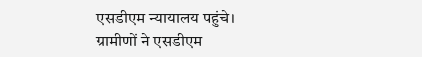एसडीएम न्यायालय पहुंचे।
ग्रामीणों ने एसडीएम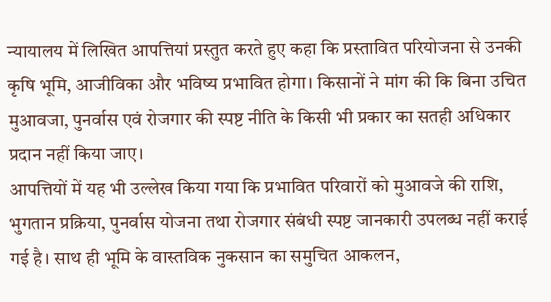न्यायालय में लिखित आपत्तियां प्रस्तुत करते हुए कहा कि प्रस्तावित परियोजना से उनकी कृषि भूमि, आजीविका और भविष्य प्रभावित होगा। किसानों ने मांग की कि बिना उचित मुआवजा, पुनर्वास एवं रोजगार की स्पष्ट नीति के किसी भी प्रकार का सतही अधिकार प्रदान नहीं किया जाए।
आपत्तियों में यह भी उल्लेख किया गया कि प्रभावित परिवारों को मुआवजे की राशि, भुगतान प्रक्रिया, पुनर्वास योजना तथा रोजगार संबंधी स्पष्ट जानकारी उपलब्ध नहीं कराई गई है। साथ ही भूमि के वास्तविक नुकसान का समुचित आकलन,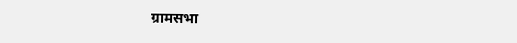ग्रामसभा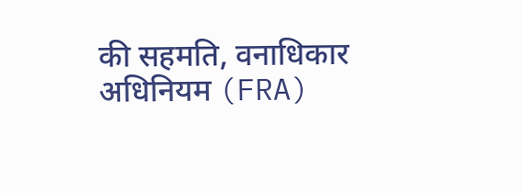की सहमति, वनाधिकार अधिनियम (FRA)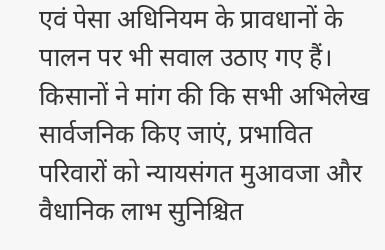एवं पेसा अधिनियम के प्रावधानों के पालन पर भी सवाल उठाए गए हैं।
किसानों ने मांग की कि सभी अभिलेख सार्वजनिक किए जाएं, प्रभावित परिवारों को न्यायसंगत मुआवजा और वैधानिक लाभ सुनिश्चित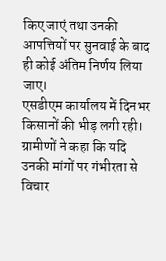किए जाएं तथा उनकी आपत्तियों पर सुनवाई के बाद ही कोई अंतिम निर्णय लिया जाए।
एसडीएम कार्यालय में दिनभर किसानों की भीड़ लगी रही। ग्रामीणों ने कहा कि यदि उनकी मांगों पर गंभीरता से विचार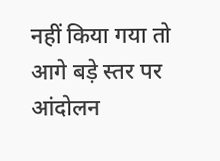नहीं किया गया तो आगे बड़े स्तर पर आंदोलन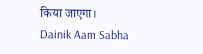किया जाएगा।
Dainik Aam Sabha